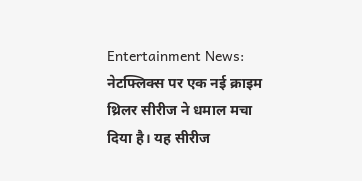Entertainment News: नेटफ्लिक्स पर एक नई क्राइम थ्रिलर सीरीज ने धमाल मचा दिया है। यह सीरीज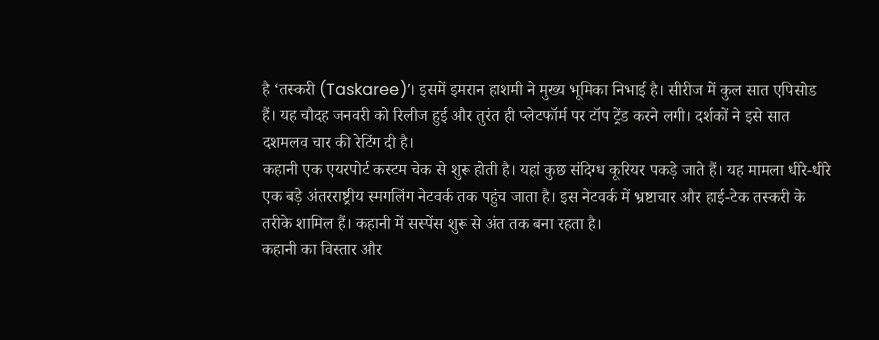है ‘तस्करी (Taskaree)’। इसमें इमरान हाशमी ने मुख्य भूमिका निभाई है। सीरीज में कुल सात एपिसोड हैं। यह चौदह जनवरी को रिलीज हुई और तुरंत ही प्लेटफॉर्म पर टॉप ट्रेंड करने लगी। दर्शकों ने इसे सात दशमलव चार की रेटिंग दी है।
कहानी एक एयरपोर्ट कस्टम चेक से शुरू होती है। यहां कुछ संदिग्ध कूरियर पकड़े जाते हैं। यह मामला धीरे-धीरे एक बड़े अंतरराष्ट्रीय स्मगलिंग नेटवर्क तक पहुंच जाता है। इस नेटवर्क में भ्रष्टाचार और हाई-टेक तस्करी के तरीके शामिल हैं। कहानी में सस्पेंस शुरू से अंत तक बना रहता है।
कहानी का विस्तार और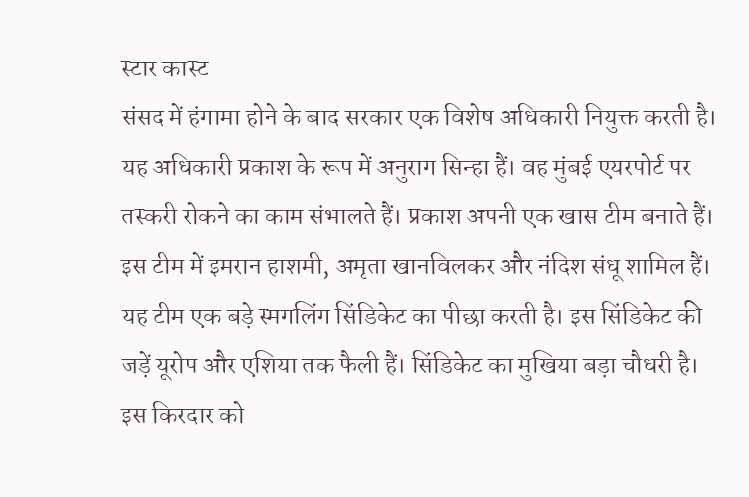स्टार कास्ट
संसद में हंगामा होने के बाद सरकार एक विशेष अधिकारी नियुक्त करती है। यह अधिकारी प्रकाश के रूप में अनुराग सिन्हा हैं। वह मुंबई एयरपोर्ट पर तस्करी रोकने का काम संभालते हैं। प्रकाश अपनी एक खास टीम बनाते हैं। इस टीम में इमरान हाशमी, अमृता खानविलकर और नंदिश संधू शामिल हैं।
यह टीम एक बड़े स्मगलिंग सिंडिकेट का पीछा करती है। इस सिंडिकेट की जड़ें यूरोप और एशिया तक फैली हैं। सिंडिकेट का मुखिया बड़ा चौधरी है। इस किरदार को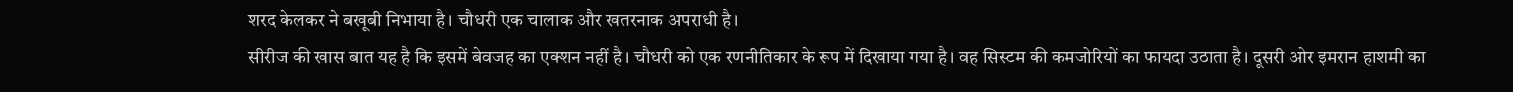शरद केलकर ने बखूबी निभाया है। चौधरी एक चालाक और खतरनाक अपराधी है।
सीरीज की खास बात यह है कि इसमें बेवजह का एक्शन नहीं है। चौधरी को एक रणनीतिकार के रूप में दिखाया गया है। वह सिस्टम की कमजोरियों का फायदा उठाता है। दूसरी ओर इमरान हाशमी का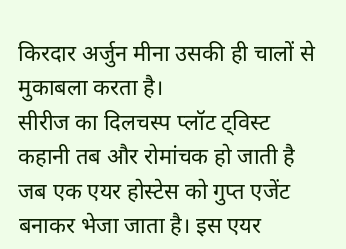किरदार अर्जुन मीना उसकी ही चालों से मुकाबला करता है।
सीरीज का दिलचस्प प्लॉट ट्विस्ट
कहानी तब और रोमांचक हो जाती है जब एक एयर होस्टेस को गुप्त एजेंट बनाकर भेजा जाता है। इस एयर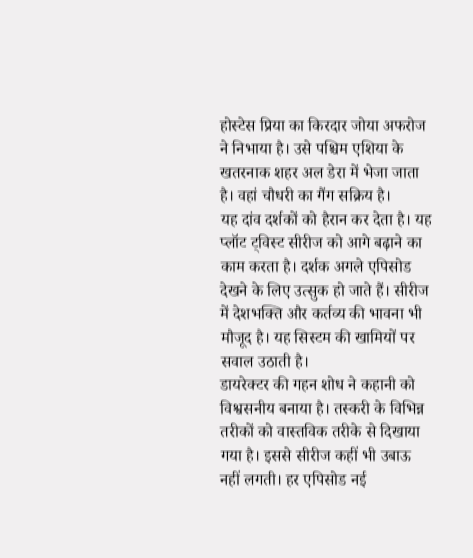होस्टेस प्रिया का किरदार जोया अफरोज ने निभाया है। उसे पश्चिम एशिया के खतरनाक शहर अल डेरा में भेजा जाता है। वहां चौधरी का गैंग सक्रिय है।
यह दांव दर्शकों को हैरान कर देता है। यह प्लॉट ट्विस्ट सीरीज को आगे बढ़ाने का काम करता है। दर्शक अगले एपिसोड देखने के लिए उत्सुक हो जाते हैं। सीरीज में देशभक्ति और कर्तव्य की भावना भी मौजूद है। यह सिस्टम की खामियों पर सवाल उठाती है।
डायरेक्टर की गहन शोध ने कहानी को विश्वसनीय बनाया है। तस्करी के विभिन्न तरीकों को वास्तविक तरीके से दिखाया गया है। इससे सीरीज कहीं भी उबाऊ नहीं लगती। हर एपिसोड नई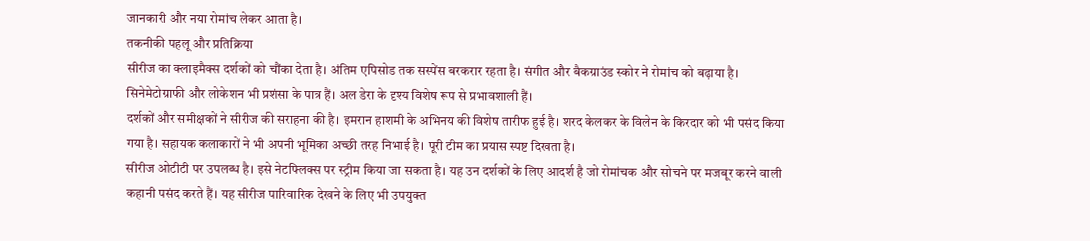जानकारी और नया रोमांच लेकर आता है।
तकनीकी पहलू और प्रतिक्रिया
सीरीज का क्लाइमैक्स दर्शकों को चौंका देता है। अंतिम एपिसोड तक सस्पेंस बरकरार रहता है। संगीत और बैकग्राउंड स्कोर ने रोमांच को बढ़ाया है। सिनेमेटोग्राफी और लोकेशन भी प्रशंसा के पात्र हैं। अल डेरा के दृश्य विशेष रूप से प्रभावशाली हैं।
दर्शकों और समीक्षकों ने सीरीज की सराहना की है। इमरान हाशमी के अभिनय की विशेष तारीफ हुई है। शरद केलकर के विलेन के किरदार को भी पसंद किया गया है। सहायक कलाकारों ने भी अपनी भूमिका अच्छी तरह निभाई है। पूरी टीम का प्रयास स्पष्ट दिखता है।
सीरीज ओटीटी पर उपलब्ध है। इसे नेटफ्लिक्स पर स्ट्रीम किया जा सकता है। यह उन दर्शकों के लिए आदर्श है जो रोमांचक और सोचने पर मजबूर करने वाली कहानी पसंद करते हैं। यह सीरीज पारिवारिक देखने के लिए भी उपयुक्त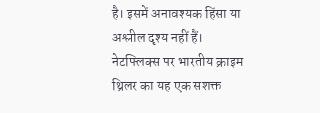है। इसमें अनावश्यक हिंसा या अश्लील दृश्य नहीं हैं।
नेटफ्लिक्स पर भारतीय क्राइम थ्रिलर का यह एक सशक्त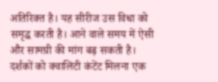अतिरिक्त है। यह सीरीज उस विधा को समृद्ध करती है। आने वाले समय में ऐसी और सामग्री की मांग बढ़ सकती है। दर्शकों को क्वालिटी कंटेंट मिलना एक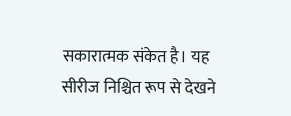सकारात्मक संकेत है। यह सीरीज निश्चित रूप से देखने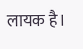लायक है।